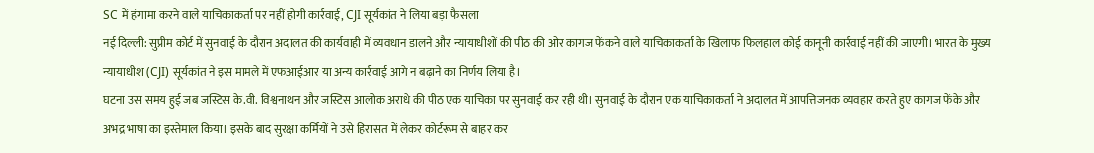SC में हंगामा करने वाले याचिकाकर्ता पर नहीं होगी कार्रवाई, CJI सूर्यकांत ने लिया बड़ा फैसला
नई दिल्ली: सुप्रीम कोर्ट में सुनवाई के दौरान अदालत की कार्यवाही में व्यवधान डालने और न्यायाधीशों की पीठ की ओर कागज फेंकने वाले याचिकाकर्ता के खिलाफ फिलहाल कोई कानूनी कार्रवाई नहीं की जाएगी। भारत के मुख्य न्यायाधीश (CJI) सूर्यकांत ने इस मामले में एफआईआर या अन्य कार्रवाई आगे न बढ़ाने का निर्णय लिया है।
घटना उस समय हुई जब जस्टिस के.वी. विश्वनाथन और जस्टिस आलोक अराधे की पीठ एक याचिका पर सुनवाई कर रही थी। सुनवाई के दौरान एक याचिकाकर्ता ने अदालत में आपत्तिजनक व्यवहार करते हुए कागज फेंके और अभद्र भाषा का इस्तेमाल किया। इसके बाद सुरक्षा कर्मियों ने उसे हिरासत में लेकर कोर्टरूम से बाहर कर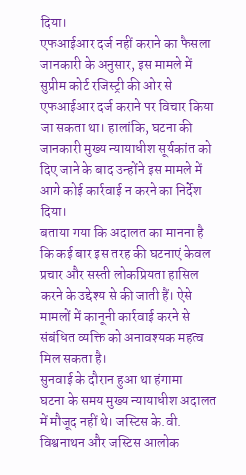दिया।
एफआईआर दर्ज नहीं कराने का फैसला
जानकारी के अनुसार, इस मामले में सुप्रीम कोर्ट रजिस्ट्री की ओर से एफआईआर दर्ज कराने पर विचार किया जा सकता था। हालांकि, घटना की जानकारी मुख्य न्यायाधीश सूर्यकांत को दिए जाने के बाद उन्होंने इस मामले में आगे कोई कार्रवाई न करने का निर्देश दिया।
बताया गया कि अदालत का मानना है कि कई बार इस तरह की घटनाएं केवल प्रचार और सस्ती लोकप्रियता हासिल करने के उद्देश्य से की जाती हैं। ऐसे मामलों में कानूनी कार्रवाई करने से संबंधित व्यक्ति को अनावश्यक महत्व मिल सकता है।
सुनवाई के दौरान हुआ था हंगामा
घटना के समय मुख्य न्यायाधीश अदालत में मौजूद नहीं थे। जस्टिस के.वी. विश्वनाथन और जस्टिस आलोक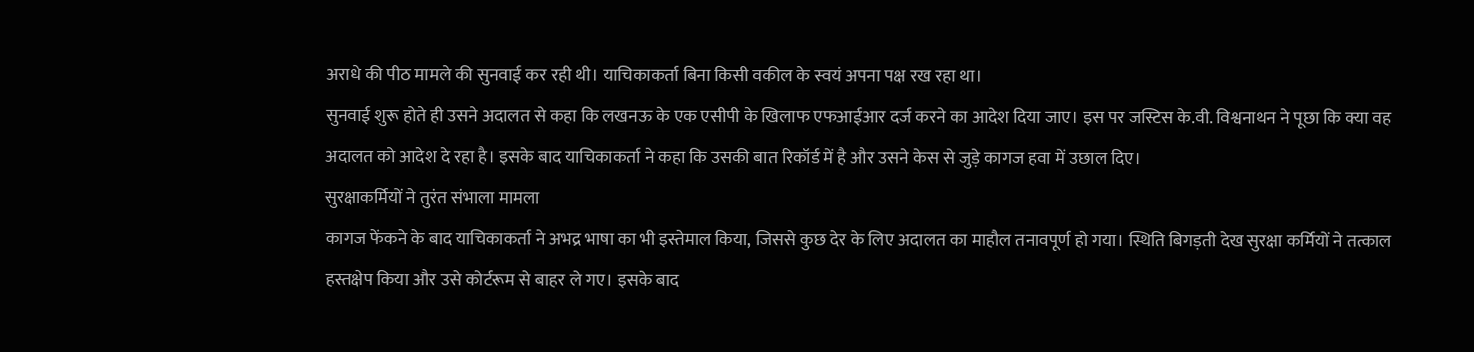अराधे की पीठ मामले की सुनवाई कर रही थी। याचिकाकर्ता बिना किसी वकील के स्वयं अपना पक्ष रख रहा था।
सुनवाई शुरू होते ही उसने अदालत से कहा कि लखनऊ के एक एसीपी के खिलाफ एफआईआर दर्ज करने का आदेश दिया जाए। इस पर जस्टिस के.वी. विश्वनाथन ने पूछा कि क्या वह अदालत को आदेश दे रहा है। इसके बाद याचिकाकर्ता ने कहा कि उसकी बात रिकॉर्ड में है और उसने केस से जुड़े कागज हवा में उछाल दिए।
सुरक्षाकर्मियों ने तुरंत संभाला मामला
कागज फेंकने के बाद याचिकाकर्ता ने अभद्र भाषा का भी इस्तेमाल किया, जिससे कुछ देर के लिए अदालत का माहौल तनावपूर्ण हो गया। स्थिति बिगड़ती देख सुरक्षा कर्मियों ने तत्काल हस्तक्षेप किया और उसे कोर्टरूम से बाहर ले गए। इसके बाद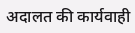अदालत की कार्यवाही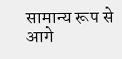सामान्य रूप से आगे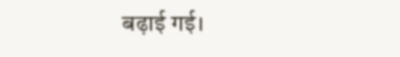बढ़ाई गई।